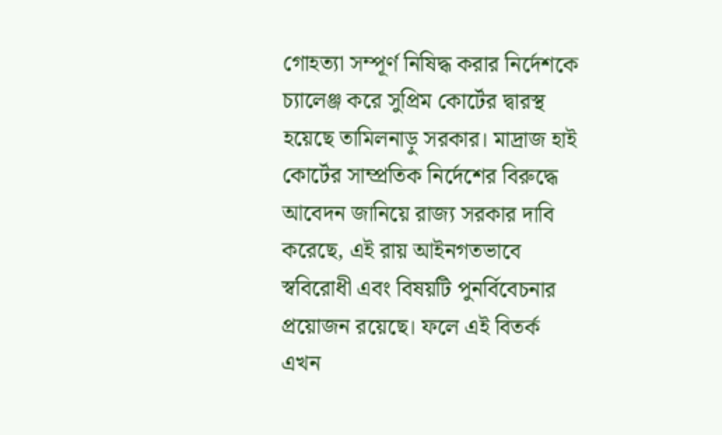গোহত্যা সম্পূর্ণ নিষিদ্ধ করার নির্দেশকে চ্যালেঞ্জ করে সুপ্রিম কোর্টের দ্বারস্থ হয়েছে তামিলনাড়ু সরকার। মাদ্রাজ হাই কোর্টের সাম্প্রতিক নির্দেশের বিরুদ্ধে আবেদন জানিয়ে রাজ্য সরকার দাবি করেছে, এই রায় আইনগতভাবে স্ববিরোধী এবং বিষয়টি পুনর্বিবেচনার প্রয়োজন রয়েছে। ফলে এই বিতর্ক এখন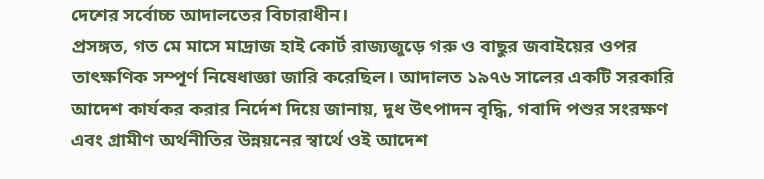দেশের সর্বোচ্চ আদালতের বিচারাধীন।
প্রসঙ্গত, গত মে মাসে মাদ্রাজ হাই কোর্ট রাজ্যজুড়ে গরু ও বাছুর জবাইয়ের ওপর তাৎক্ষণিক সম্পূর্ণ নিষেধাজ্ঞা জারি করেছিল। আদালত ১৯৭৬ সালের একটি সরকারি আদেশ কার্যকর করার নির্দেশ দিয়ে জানায়, দুধ উৎপাদন বৃদ্ধি, গবাদি পশুর সংরক্ষণ এবং গ্রামীণ অর্থনীতির উন্নয়নের স্বার্থে ওই আদেশ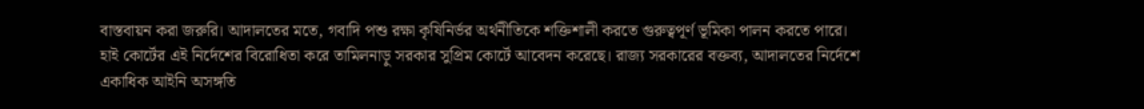বাস্তবায়ন করা জরুরি। আদালতের মতে, গবাদি পশু রক্ষা কৃষিনির্ভর অর্থনীতিকে শক্তিশালী করতে গুরুত্বপূর্ণ ভূমিকা পালন করতে পারে।
হাই কোর্টের এই নির্দেশের বিরোধিতা করে তামিলনাড়ু সরকার সুপ্রিম কোর্টে আবেদন করেছে। রাজ্য সরকারের বক্তব্য, আদালতের নির্দেশে একাধিক আইনি অসঙ্গতি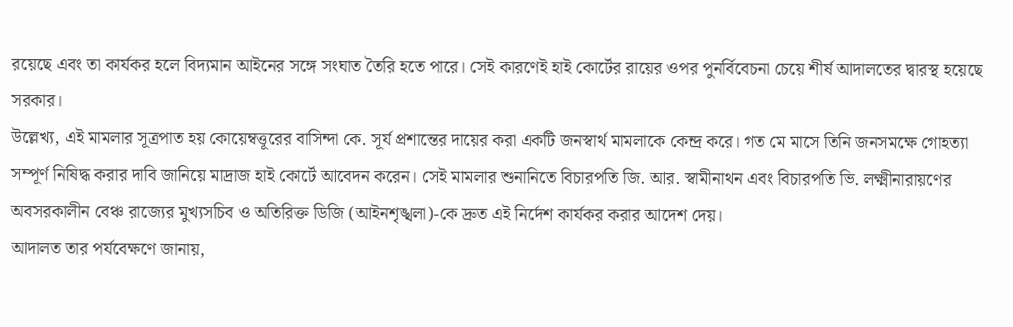রয়েছে এবং তা কার্যকর হলে বিদ্যমান আইনের সঙ্গে সংঘাত তৈরি হতে পারে। সেই কারণেই হাই কোর্টের রায়ের ওপর পুনর্বিবেচনা চেয়ে শীর্ষ আদালতের দ্বারস্থ হয়েছে সরকার।
উল্লেখ্য, এই মামলার সূত্রপাত হয় কোয়েম্বত্তূরের বাসিন্দা কে. সূর্য প্রশান্তের দায়ের করা একটি জনস্বার্থ মামলাকে কেন্দ্র করে। গত মে মাসে তিনি জনসমক্ষে গোহত্যা সম্পূর্ণ নিষিদ্ধ করার দাবি জানিয়ে মাদ্রাজ হাই কোর্টে আবেদন করেন। সেই মামলার শুনানিতে বিচারপতি জি. আর. স্বামীনাথন এবং বিচারপতি ভি. লক্ষ্মীনারায়ণের অবসরকালীন বেঞ্চ রাজ্যের মুখ্যসচিব ও অতিরিক্ত ডিজি (আইনশৃঙ্খলা)-কে দ্রুত এই নির্দেশ কার্যকর করার আদেশ দেয়।
আদালত তার পর্যবেক্ষণে জানায়,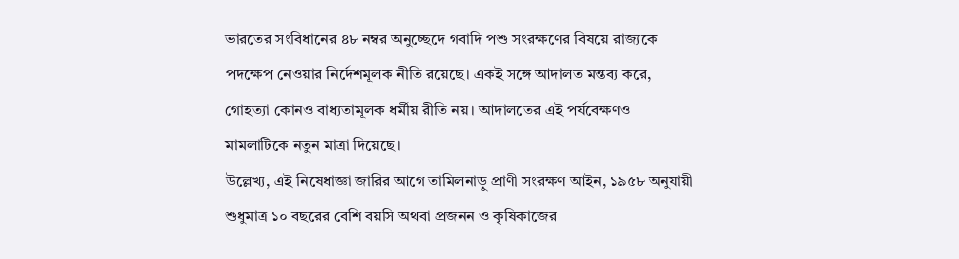ভারতের সংবিধানের ৪৮ নম্বর অনুচ্ছেদে গবাদি পশু সংরক্ষণের বিষয়ে রাজ্যকে পদক্ষেপ নেওয়ার নির্দেশমূলক নীতি রয়েছে। একই সঙ্গে আদালত মন্তব্য করে, গোহত্যা কোনও বাধ্যতামূলক ধর্মীয় রীতি নয়। আদালতের এই পর্যবেক্ষণও মামলাটিকে নতুন মাত্রা দিয়েছে।
উল্লেখ্য, এই নিষেধাজ্ঞা জারির আগে তামিলনাড়ু প্রাণী সংরক্ষণ আইন, ১৯৫৮ অনুযায়ী শুধুমাত্র ১০ বছরের বেশি বয়সি অথবা প্রজনন ও কৃষিকাজের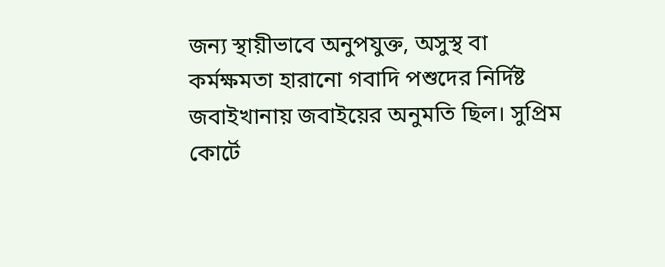জন্য স্থায়ীভাবে অনুপযুক্ত, অসুস্থ বা কর্মক্ষমতা হারানো গবাদি পশুদের নির্দিষ্ট জবাইখানায় জবাইয়ের অনুমতি ছিল। সুপ্রিম কোর্টে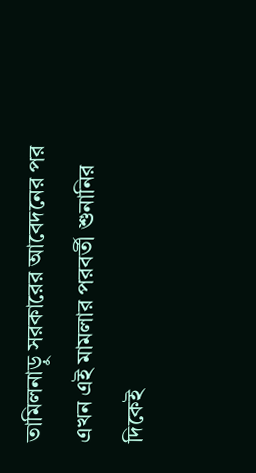তামিলনাড়ু সরকারের আবেদনের পর এখন এই মামলার পরবর্তী শুনানির দিকেই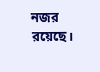নজর রয়েছে।